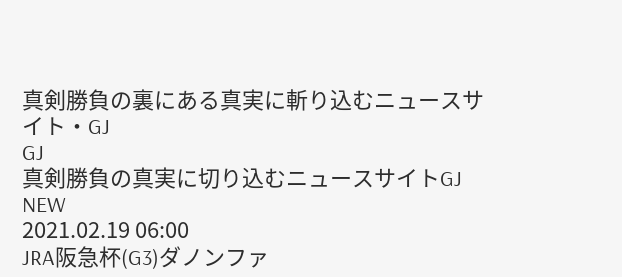真剣勝負の裏にある真実に斬り込むニュースサイト・GJ
GJ
真剣勝負の真実に切り込むニュースサイトGJ
NEW
2021.02.19 06:00
JRA阪急杯(G3)ダノンファ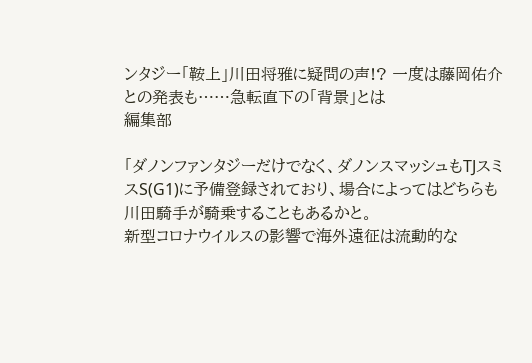ンタジー「鞍上」川田将雅に疑問の声!? 一度は藤岡佑介との発表も……急転直下の「背景」とは
編集部

「ダノンファンタジーだけでなく、ダノンスマッシュもTJスミスS(G1)に予備登録されており、場合によってはどちらも川田騎手が騎乗することもあるかと。
新型コロナウイルスの影響で海外遠征は流動的な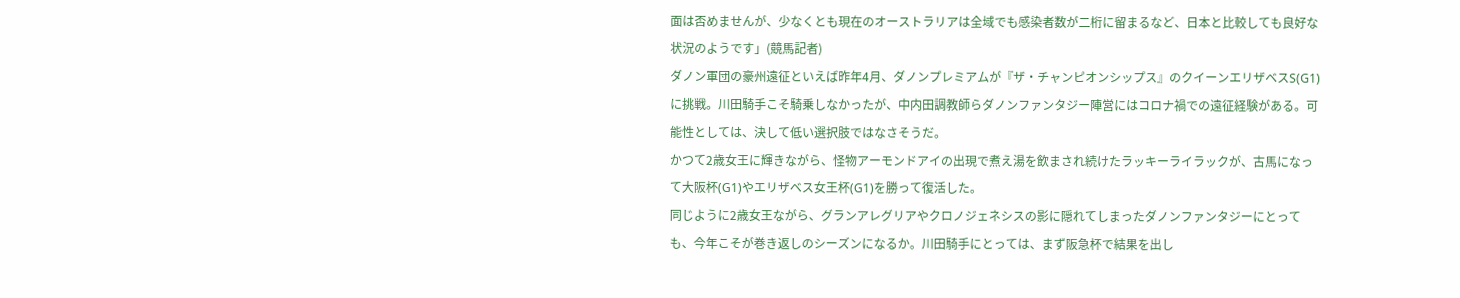面は否めませんが、少なくとも現在のオーストラリアは全域でも感染者数が二桁に留まるなど、日本と比較しても良好な状況のようです」(競馬記者)
ダノン軍団の豪州遠征といえば昨年4月、ダノンプレミアムが『ザ・チャンピオンシップス』のクイーンエリザベスS(G1)に挑戦。川田騎手こそ騎乗しなかったが、中内田調教師らダノンファンタジー陣営にはコロナ禍での遠征経験がある。可能性としては、決して低い選択肢ではなさそうだ。
かつて2歳女王に輝きながら、怪物アーモンドアイの出現で煮え湯を飲まされ続けたラッキーライラックが、古馬になって大阪杯(G1)やエリザベス女王杯(G1)を勝って復活した。
同じように2歳女王ながら、グランアレグリアやクロノジェネシスの影に隠れてしまったダノンファンタジーにとっても、今年こそが巻き返しのシーズンになるか。川田騎手にとっては、まず阪急杯で結果を出し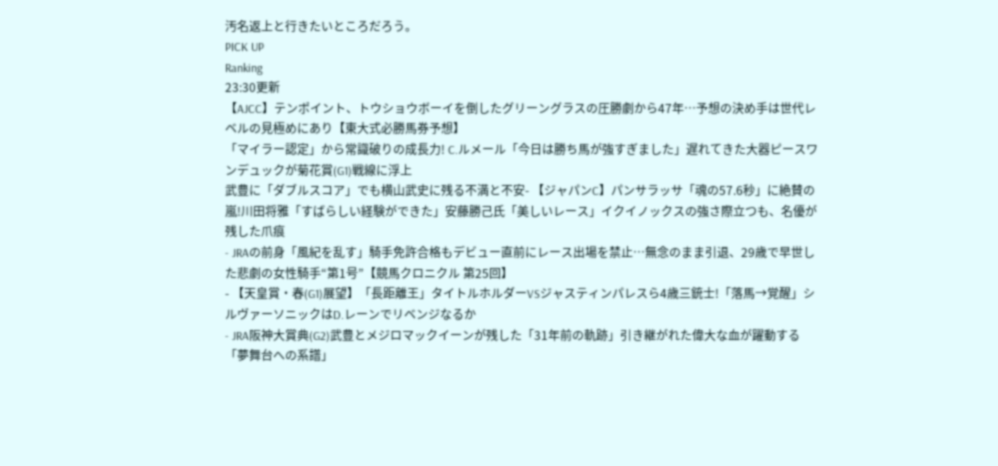汚名返上と行きたいところだろう。
PICK UP
Ranking
23:30更新
【AJCC】テンポイント、トウショウボーイを倒したグリーングラスの圧勝劇から47年…予想の決め手は世代レベルの見極めにあり【東大式必勝馬券予想】
「マイラー認定」から常識破りの成長力! C.ルメール「今日は勝ち馬が強すぎました」遅れてきた大器ピースワンデュックが菊花賞(G1)戦線に浮上
武豊に「ダブルスコア」でも横山武史に残る不満と不安- 【ジャパンC】パンサラッサ「魂の57.6秒」に絶賛の嵐!川田将雅「すばらしい経験ができた」安藤勝己氏「美しいレース」イクイノックスの強さ際立つも、名優が残した爪痕
- JRAの前身「風紀を乱す」騎手免許合格もデビュー直前にレース出場を禁止…無念のまま引退、29歳で早世した悲劇の女性騎手“第1号”【競馬クロニクル 第25回】
- 【天皇賞・春(G1)展望】「長距離王」タイトルホルダーVSジャスティンパレスら4歳三銃士!「落馬→覚醒」シルヴァーソニックはD.レーンでリベンジなるか
- JRA阪神大賞典(G2)武豊とメジロマックイーンが残した「31年前の軌跡」引き継がれた偉大な血が躍動する「夢舞台への系譜」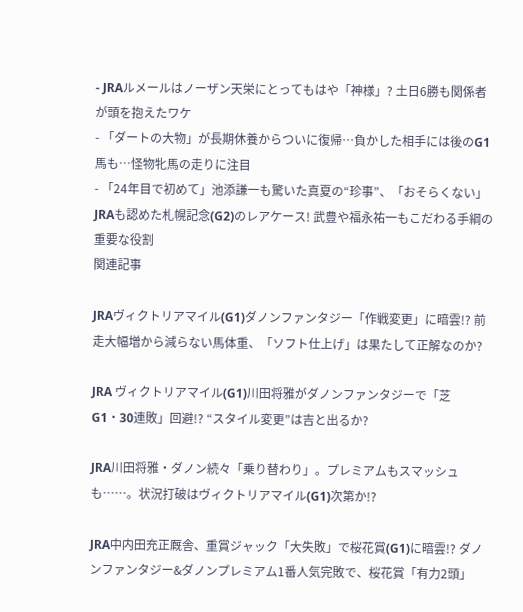- JRAルメールはノーザン天栄にとってもはや「神様」? 土日6勝も関係者が頭を抱えたワケ
- 「ダートの大物」が長期休養からついに復帰…負かした相手には後のG1馬も…怪物牝馬の走りに注目
- 「24年目で初めて」池添謙一も驚いた真夏の“珍事”、「おそらくない」JRAも認めた札幌記念(G2)のレアケース! 武豊や福永祐一もこだわる手綱の重要な役割
関連記事

JRAヴィクトリアマイル(G1)ダノンファンタジー「作戦変更」に暗雲!? 前走大幅増から減らない馬体重、「ソフト仕上げ」は果たして正解なのか?

JRA ヴィクトリアマイル(G1)川田将雅がダノンファンタジーで「芝G1・30連敗」回避!? “スタイル変更”は吉と出るか?

JRA川田将雅・ダノン続々「乗り替わり」。プレミアムもスマッシュも……。状況打破はヴィクトリアマイル(G1)次第か!?

JRA中内田充正厩舎、重賞ジャック「大失敗」で桜花賞(G1)に暗雲!? ダノンファンタジー&ダノンプレミアム1番人気完敗で、桜花賞「有力2頭」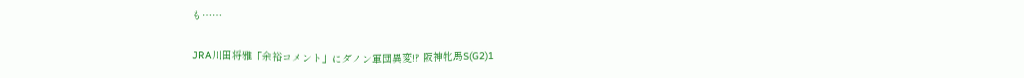も……

JRA川田将雅「余裕コメント」にダノン軍団異変!? 阪神牝馬S(G2)1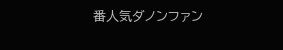番人気ダノンファン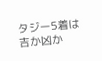タジー5着は吉か凶か